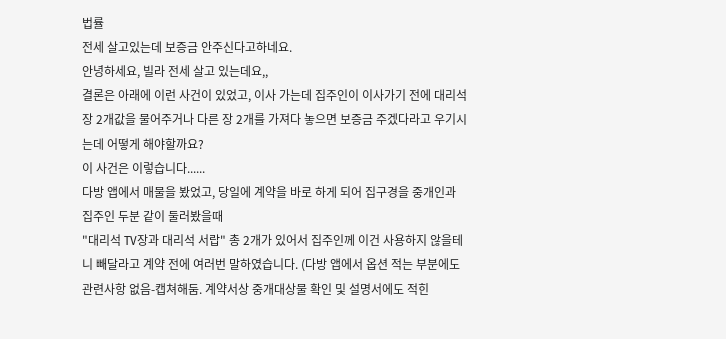법률
전세 살고있는데 보증금 안주신다고하네요.
안녕하세요, 빌라 전세 살고 있는데요,,
결론은 아래에 이런 사건이 있었고, 이사 가는데 집주인이 이사가기 전에 대리석장 2개값을 물어주거나 다른 장 2개를 가져다 놓으면 보증금 주겠다라고 우기시는데 어떻게 해야할까요?
이 사건은 이렇습니다......
다방 앱에서 매물을 봤었고, 당일에 계약을 바로 하게 되어 집구경을 중개인과 집주인 두분 같이 둘러봤을때
"대리석 TV장과 대리석 서랍" 총 2개가 있어서 집주인께 이건 사용하지 않을테니 빼달라고 계약 전에 여러번 말하였습니다. (다방 앱에서 옵션 적는 부분에도 관련사항 없음-캡쳐해둠. 계약서상 중개대상물 확인 및 설명서에도 적힌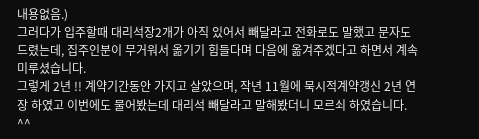내용없음.)
그러다가 입주할때 대리석장2개가 아직 있어서 빼달라고 전화로도 말했고 문자도 드렸는데, 집주인분이 무거워서 옮기기 힘들다며 다음에 옮겨주겠다고 하면서 계속 미루셨습니다.
그렇게 2년 !! 계약기간동안 가지고 살았으며, 작년 11월에 묵시적계약갱신 2년 연장 하였고 이번에도 물어봤는데 대리석 빼달라고 말해봤더니 모르쇠 하였습니다. ^^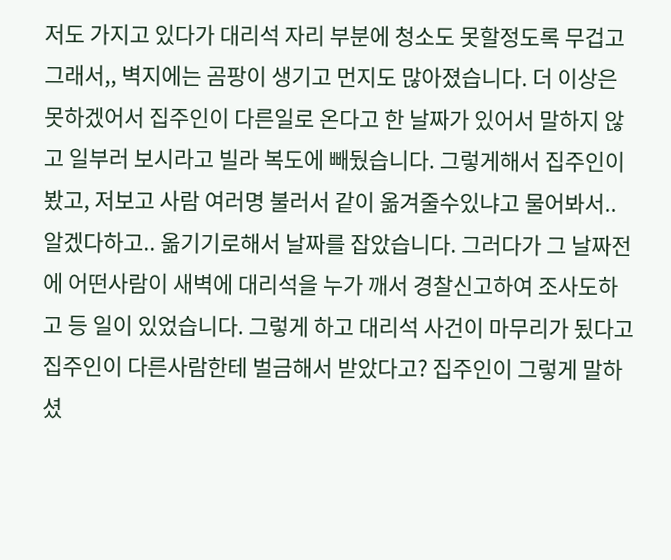저도 가지고 있다가 대리석 자리 부분에 청소도 못할정도록 무겁고 그래서,, 벽지에는 곰팡이 생기고 먼지도 많아졌습니다. 더 이상은 못하겠어서 집주인이 다른일로 온다고 한 날짜가 있어서 말하지 않고 일부러 보시라고 빌라 복도에 빼뒀습니다. 그렇게해서 집주인이 봤고, 저보고 사람 여러명 불러서 같이 옮겨줄수있냐고 물어봐서.. 알겠다하고.. 옮기기로해서 날짜를 잡았습니다. 그러다가 그 날짜전에 어떤사람이 새벽에 대리석을 누가 깨서 경찰신고하여 조사도하고 등 일이 있었습니다. 그렇게 하고 대리석 사건이 마무리가 됬다고 집주인이 다른사람한테 벌금해서 받았다고? 집주인이 그렇게 말하셨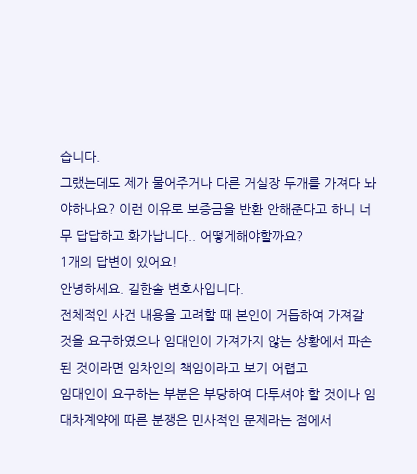습니다.
그랬는데도 제가 물어주거나 다른 거실장 두개를 가져다 놔야하나요? 이런 이유로 보증금을 반환 안해준다고 하니 너무 답답하고 화가납니다.. 어떻게해야할까요?
1개의 답변이 있어요!
안녕하세요. 길한솔 변호사입니다.
전체적인 사건 내용을 고려할 때 본인이 거듭하여 가져갈 것을 요구하였으나 임대인이 가져가지 않는 상황에서 파손된 것이라면 임차인의 책임이라고 보기 어렵고
임대인이 요구하는 부분은 부당하여 다투셔야 할 것이나 임대차계약에 따른 분쟁은 민사적인 문제라는 점에서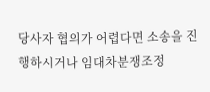당사자 협의가 어렵다면 소송을 진행하시거나 임대차분쟁조정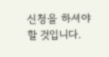신청을 하셔야 할 것입니다.